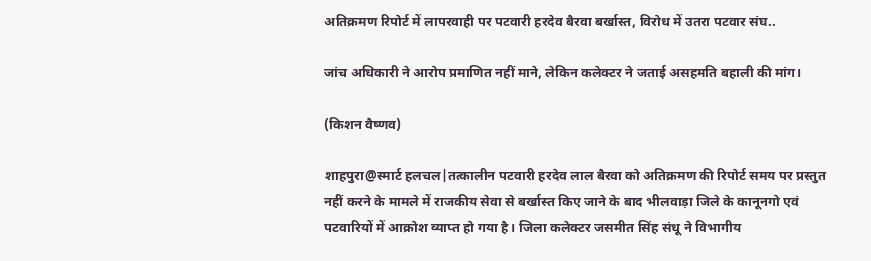अतिक्रमण रिपोर्ट में लापरवाही पर पटवारी हरदेव बैरवा बर्खास्त, विरोध में उतरा पटवार संघ..

जांच अधिकारी ने आरोप प्रमाणित नहीं माने, लेकिन कलेक्टर ने जताई असहमति बहाली की मांग।

(किशन वैष्णव)

शाहपुरा@स्मार्ट हलचल|तत्कालीन पटवारी हरदेव लाल बैरवा को अतिक्रमण की रिपोर्ट समय पर प्रस्तुत नहीं करने के मामले में राजकीय सेवा से बर्खास्त किए जाने के बाद भीलवाड़ा जिले के कानूनगो एवं पटवारियों में आक्रोश व्याप्त हो गया है। जिला कलेक्टर जसमीत सिंह संधू ने विभागीय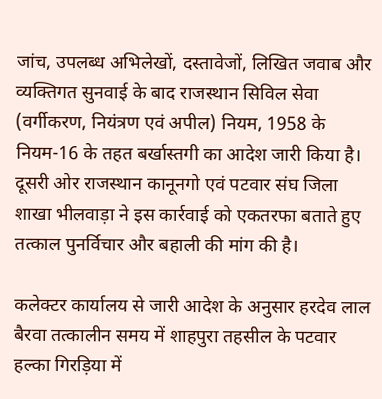जांच, उपलब्ध अभिलेखों, दस्तावेजों, लिखित जवाब और व्यक्तिगत सुनवाई के बाद राजस्थान सिविल सेवा (वर्गीकरण, नियंत्रण एवं अपील) नियम, 1958 के नियम-16 के तहत बर्खास्तगी का आदेश जारी किया है। दूसरी ओर राजस्थान कानूनगो एवं पटवार संघ जिला शाखा भीलवाड़ा ने इस कार्रवाई को एकतरफा बताते हुए तत्काल पुनर्विचार और बहाली की मांग की है।

कलेक्टर कार्यालय से जारी आदेश के अनुसार हरदेव लाल बैरवा तत्कालीन समय में शाहपुरा तहसील के पटवार हल्का गिरड़िया में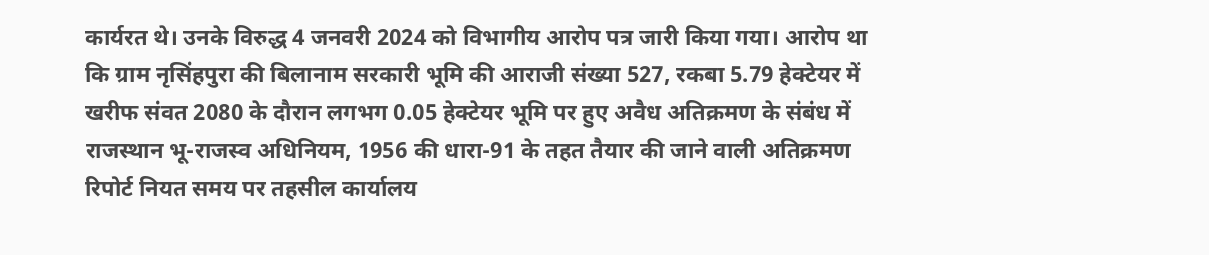कार्यरत थे। उनके विरुद्ध 4 जनवरी 2024 को विभागीय आरोप पत्र जारी किया गया। आरोप था कि ग्राम नृसिंहपुरा की बिलानाम सरकारी भूमि की आराजी संख्या 527, रकबा 5.79 हेक्टेयर में खरीफ संवत 2080 के दौरान लगभग 0.05 हेक्टेयर भूमि पर हुए अवैध अतिक्रमण के संबंध में राजस्थान भू-राजस्व अधिनियम, 1956 की धारा-91 के तहत तैयार की जाने वाली अतिक्रमण रिपोर्ट नियत समय पर तहसील कार्यालय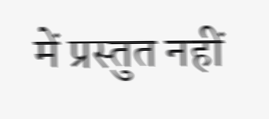में प्रस्तुत नहीं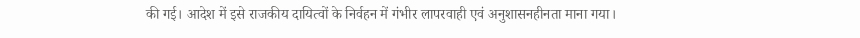की गई। आदेश में इसे राजकीय दायित्वों के निर्वहन में गंभीर लापरवाही एवं अनुशासनहीनता माना गया।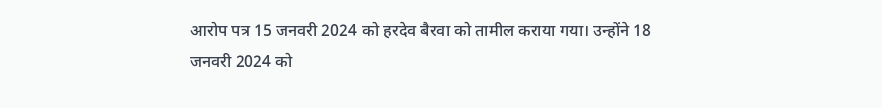आरोप पत्र 15 जनवरी 2024 को हरदेव बैरवा को तामील कराया गया। उन्होंने 18 जनवरी 2024 को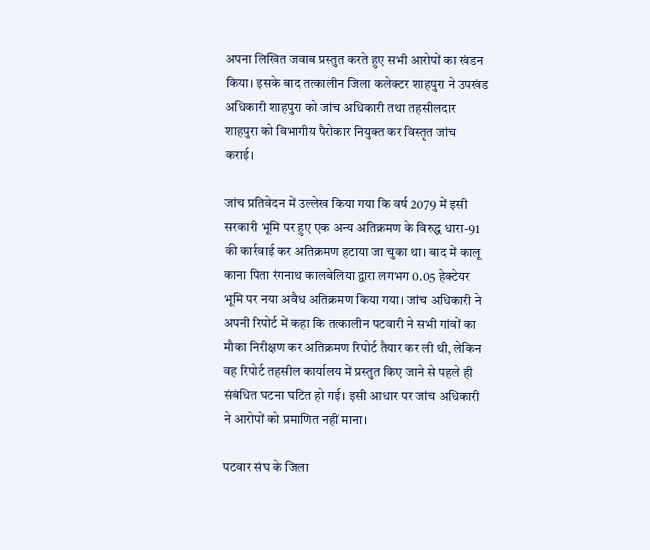अपना लिखित जवाब प्रस्तुत करते हुए सभी आरोपों का खंडन किया। इसके बाद तत्कालीन जिला कलेक्टर शाहपुरा ने उपखंड अधिकारी शाहपुरा को जांच अधिकारी तथा तहसीलदार शाहपुरा को विभागीय पैरोकार नियुक्त कर विस्तृत जांच कराई।

जांच प्रतिवेदन में उल्लेख किया गया कि वर्ष 2079 में इसी सरकारी भूमि पर हुए एक अन्य अतिक्रमण के विरुद्ध धारा-91 की कार्रवाई कर अतिक्रमण हटाया जा चुका था। बाद में कालू काना पिता रंगनाथ कालबेलिया द्वारा लगभग 0.05 हेक्टेयर भूमि पर नया अवैध अतिक्रमण किया गया। जांच अधिकारी ने अपनी रिपोर्ट में कहा कि तत्कालीन पटवारी ने सभी गांवों का मौका निरीक्षण कर अतिक्रमण रिपोर्ट तैयार कर ली थी, लेकिन वह रिपोर्ट तहसील कार्यालय में प्रस्तुत किए जाने से पहले ही संबंधित घटना घटित हो गई। इसी आधार पर जांच अधिकारी ने आरोपों को प्रमाणित नहीं माना।

पटवार संघ के जिला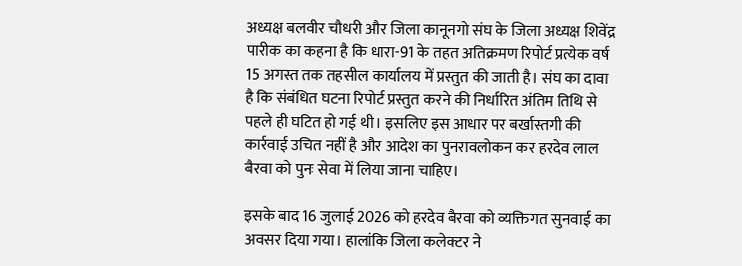अध्यक्ष बलवीर चौधरी और जिला कानूनगो संघ के जिला अध्यक्ष शिवेंद्र पारीक का कहना है कि धारा-91 के तहत अतिक्रमण रिपोर्ट प्रत्येक वर्ष 15 अगस्त तक तहसील कार्यालय में प्रस्तुत की जाती है। संघ का दावा है कि संबंधित घटना रिपोर्ट प्रस्तुत करने की निर्धारित अंतिम तिथि से पहले ही घटित हो गई थी। इसलिए इस आधार पर बर्खास्तगी की कार्रवाई उचित नहीं है और आदेश का पुनरावलोकन कर हरदेव लाल बैरवा को पुनः सेवा में लिया जाना चाहिए।

इसके बाद 16 जुलाई 2026 को हरदेव बैरवा को व्यक्तिगत सुनवाई का अवसर दिया गया। हालांकि जिला कलेक्टर ने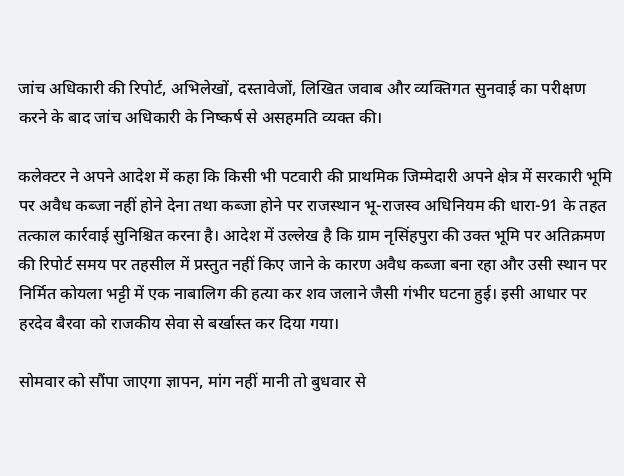जांच अधिकारी की रिपोर्ट, अभिलेखों, दस्तावेजों, लिखित जवाब और व्यक्तिगत सुनवाई का परीक्षण करने के बाद जांच अधिकारी के निष्कर्ष से असहमति व्यक्त की।

कलेक्टर ने अपने आदेश में कहा कि किसी भी पटवारी की प्राथमिक जिम्मेदारी अपने क्षेत्र में सरकारी भूमि पर अवैध कब्जा नहीं होने देना तथा कब्जा होने पर राजस्थान भू-राजस्व अधिनियम की धारा-91 के तहत तत्काल कार्रवाई सुनिश्चित करना है। आदेश में उल्लेख है कि ग्राम नृसिंहपुरा की उक्त भूमि पर अतिक्रमण की रिपोर्ट समय पर तहसील में प्रस्तुत नहीं किए जाने के कारण अवैध कब्जा बना रहा और उसी स्थान पर निर्मित कोयला भट्टी में एक नाबालिग की हत्या कर शव जलाने जैसी गंभीर घटना हुई। इसी आधार पर हरदेव बैरवा को राजकीय सेवा से बर्खास्त कर दिया गया।

सोमवार को सौंपा जाएगा ज्ञापन, मांग नहीं मानी तो बुधवार से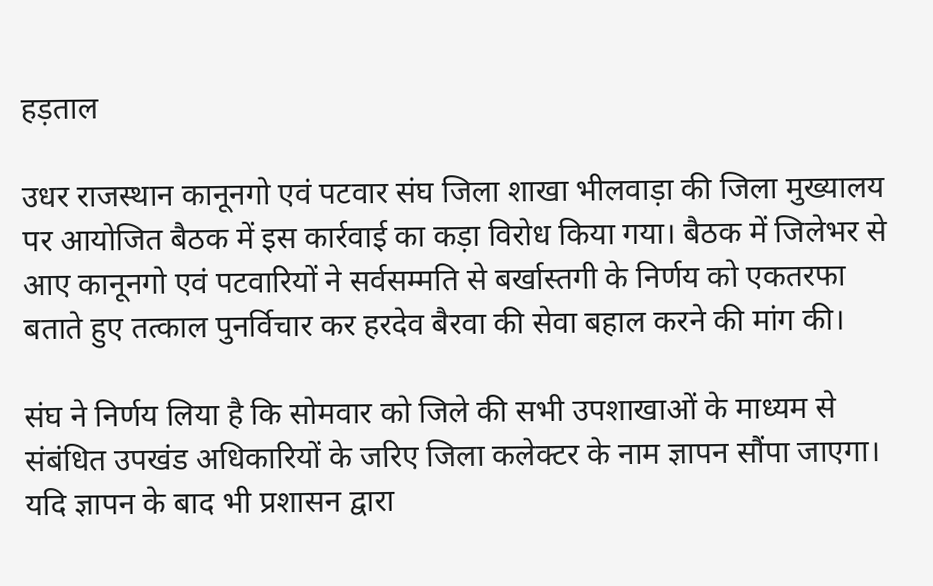हड़ताल

उधर राजस्थान कानूनगो एवं पटवार संघ जिला शाखा भीलवाड़ा की जिला मुख्यालय पर आयोजित बैठक में इस कार्रवाई का कड़ा विरोध किया गया। बैठक में जिलेभर से आए कानूनगो एवं पटवारियों ने सर्वसम्मति से बर्खास्तगी के निर्णय को एकतरफा बताते हुए तत्काल पुनर्विचार कर हरदेव बैरवा की सेवा बहाल करने की मांग की।

संघ ने निर्णय लिया है कि सोमवार को जिले की सभी उपशाखाओं के माध्यम से संबंधित उपखंड अधिकारियों के जरिए जिला कलेक्टर के नाम ज्ञापन सौंपा जाएगा। यदि ज्ञापन के बाद भी प्रशासन द्वारा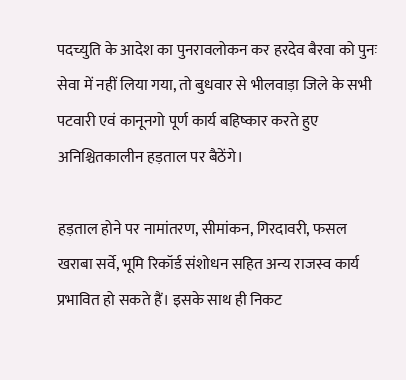पदच्युति के आदेश का पुनरावलोकन कर हरदेव बैरवा को पुनः सेवा में नहीं लिया गया, तो बुधवार से भीलवाड़ा जिले के सभी पटवारी एवं कानूनगो पूर्ण कार्य बहिष्कार करते हुए अनिश्चितकालीन हड़ताल पर बैठेंगे।

हड़ताल होने पर नामांतरण, सीमांकन, गिरदावरी, फसल खराबा सर्वे, भूमि रिकॉर्ड संशोधन सहित अन्य राजस्व कार्य प्रभावित हो सकते हैं। इसके साथ ही निकट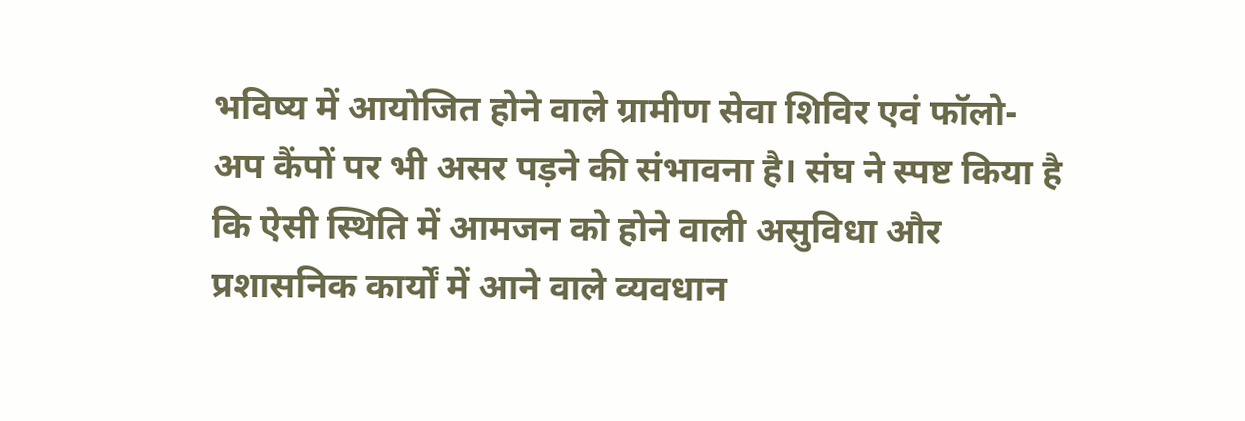भविष्य में आयोजित होने वाले ग्रामीण सेवा शिविर एवं फॉलो-अप कैंपों पर भी असर पड़ने की संभावना है। संघ ने स्पष्ट किया है कि ऐसी स्थिति में आमजन को होने वाली असुविधा और प्रशासनिक कार्यों में आने वाले व्यवधान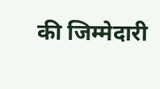की जिम्मेदारी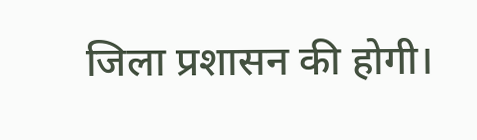जिला प्रशासन की होगी।